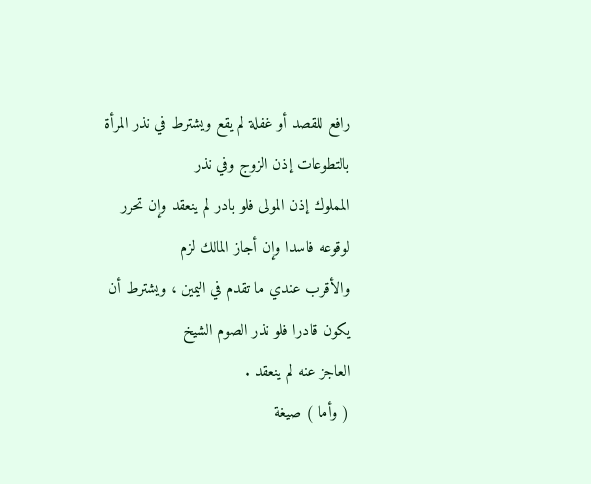رافع للقصد أو غفلة لم يقع ويشترط في نذر المرأة بالتطوعات إذن الزوج وفي نذر
المملوك إذن المولى فلو بادر لم ينعقد وإن تحرر لوقوعه فاسدا وإن أجاز المالك لزم
والأقرب عندي ما تقدم في اليمين ، ويشترط أن يكون قادرا فلو نذر الصوم الشيخ
العاجز عنه لم ينعقد .
( وأما ) صيغة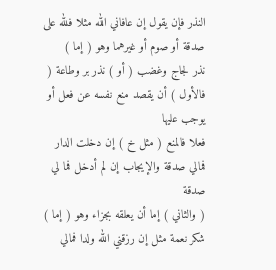النذر فإن يقول إن عافاني الله مثلا فلله على صدقة أو صوم أو غيرهما وهو ( إما )
نذر لجاج وغضب ( أو ) نذر بر وطاعة ( فالأول ) أن يقصد منع نفسه عن فعل أو يوجب عليها
فعلا فالمنع ( مثل خ ) إن دخلت الدار فمالي صدقة والإيجاب إن لم أدخل فما لي صدقة
( والثاني ) إما أن يعلقه بجزاء وهو ( إما ) شكر نعمة مثل إن رزقني الله ولدا فمالي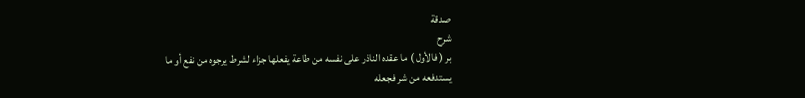صدقة
شرح
بر ( فالأول ) ما عقده الناذر على نفسه من طاعة يفعلها جزاء لشرط يرجوه من نفع أو ما
يستدفعه من شر فجعله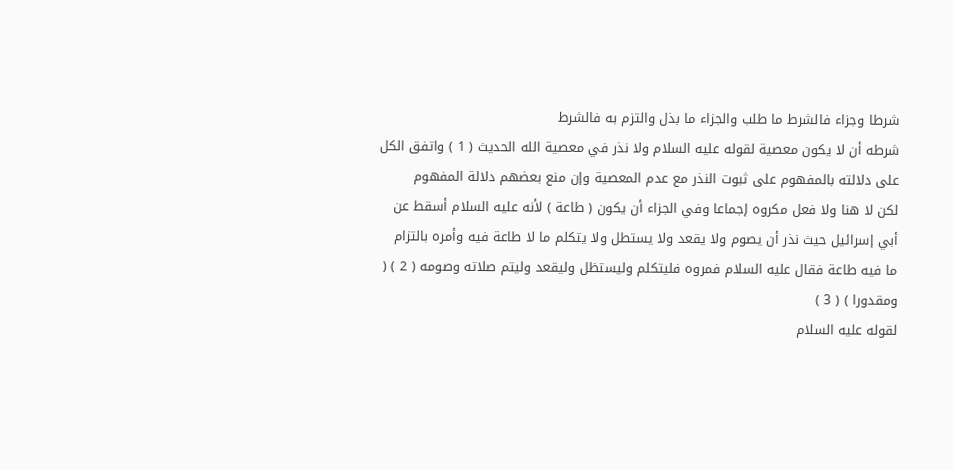شرطا وجزاء فالشرط ما طلب والجزاء ما بذل والتزم به فالشرط
شرطه أن لا يكون معصية لقوله عليه السلام ولا نذر في معصية الله الحديث ( 1 ) واتفق الكل
على دلالته بالمفهوم على ثبوت النذر مع عدم المعصية وإن منع بعضهم دلالة المفهوم
لكن لا هنا ولا فعل مكروه إجماعا وفي الجزاء أن يكون ( طاعة ) لأنه عليه السلام أسقط عن
أبي إسرائيل حيث نذر أن يصوم ولا يقعد ولا يستطل ولا يتكلم ما لا طاعة فيه وأمره بالتزام
ما فيه طاعة فقال عليه السلام فمروه فليتكلم وليستظل وليقعد وليتم صلاته وصومه ( 2 ) ( ومقدورا ) ( 3 )
لقوله عليه السلام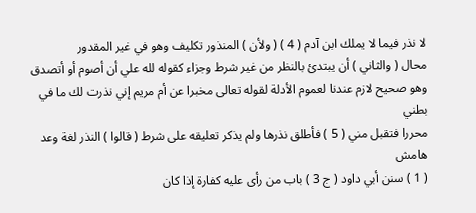لا نذر فيما لا يملك ابن آدم ( 4 ) ( ولأن ) المنذور تكليف وهو في غير المقدور
محال ( والثاني ) أن يبتدئ بالنظر من غير شرط وجزاء كقوله لله علي أن أصوم أو أتصدق
وهو صحيح لازم عندنا لعموم الأدلة لقوله تعالى مخبرا عن أم مريم إني نذرت لك ما في بطني
محررا فتقبل مني ( 5 ) فأطلق نذرها ولم يذكر تعليقه على شرط ( قالوا ) النذر لغة وعد
هامش
( 1 ) سنن أبي داود ( ج 3 ) باب من رأى عليه كفارة إذا كان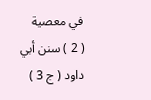في معصية
( 2 ) سنن أبي داود ( ج 3 )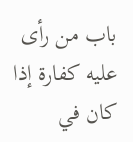باب من رأى عليه كفارة إذا كان في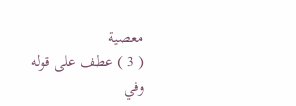معصية
( 3 ) عطف على قوله وفي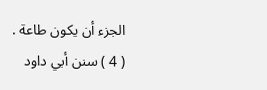الجزء أن يكون طاعة .
( 4 ) سنن أبي داود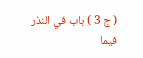( ج 3 ) باب في النذر فيما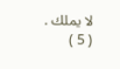لا يملك .
( 5 )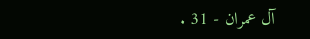آل عمران - 31 .